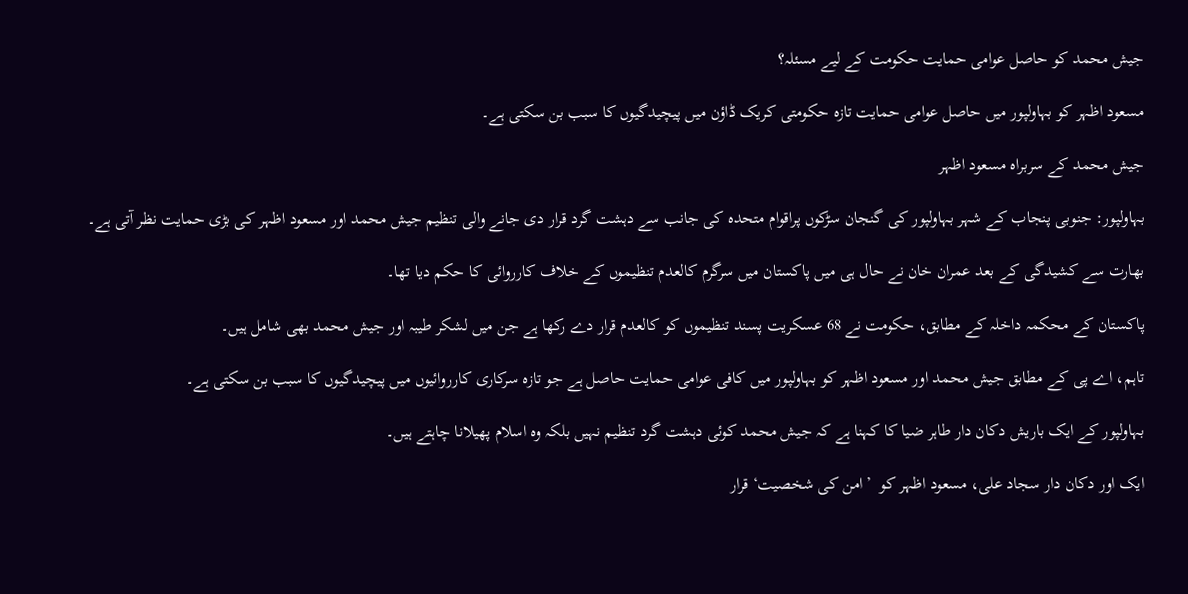جیش محمد کو حاصل عوامی حمایت حکومت کے لیے مسئلہ؟

مسعود اظہر کو بہاولپور میں حاصل عوامی حمایت تازہ حکومتی کریک ڈاؤن میں پیچیدگیوں کا سبب بن سکتی ہے۔

جیش محمد کے سربراہ مسعود اظہر

بہاولپور: جنوبی پنجاب کے شہر بہاولپور کی گنجان سڑکوں پراقوام متحدہ کی جانب سے دہشت گرد قرار دی جانے والی تنظیم جیش محمد اور مسعود اظہر کی بڑی حمایت نظر آتی ہے۔

بھارت سے کشیدگی کے بعد عمران خان نے حال ہی میں پاکستان میں سرگرم کالعدم تنظیموں کے خلاف کارروائی کا حکم دیا تھا۔

پاکستان کے محکمہ داخلہ کے مطابق، حکومت نے 68 عسکریت پسند تنظیموں کو کالعدم قرار دے رکھا ہے جن میں لشکر طیبہ اور جیش محمد بھی شامل ہیں۔

تاہم، اے پی کے مطابق جیش محمد اور مسعود اظہر کو بہاولپور میں کافی عوامی حمایت حاصل ہے جو تازہ سرکاری کارروائیوں میں پیچیدگیوں کا سبب بن سکتی ہے۔

بہاولپور کے ایک باریش دکان دار طاہر ضیا کا کہنا ہے کہ جیش محمد کوئی دہشت گرد تنظیم نہیں بلکہ وہ اسلام پھیلانا چاہتے ہیں۔

ایک اور دکان دار سجاد علی، مسعود اظہر کو  ’امن کی شخصیت‘ قرار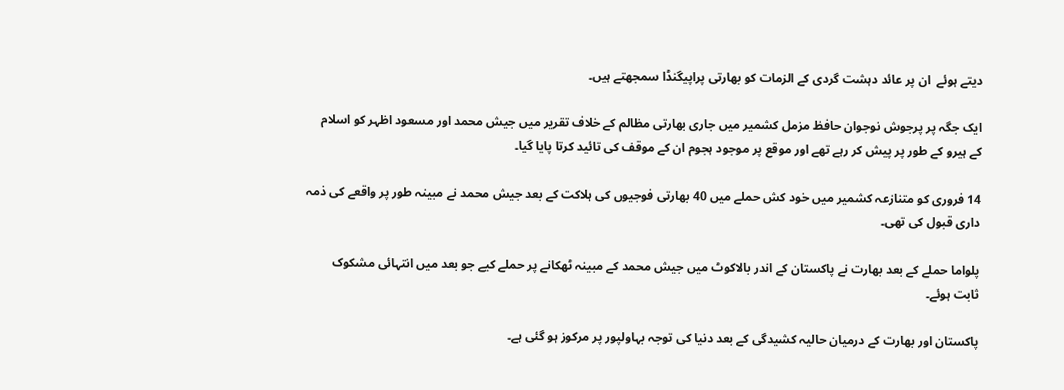دیتے ہوئے  ان پر عائد دہشت گردی کے الزمات کو بھارتی پراپیگنڈا سمجھتے ہیں۔

ایک جگہ پر پرجوش نوجوان حافظ مزمل کشمیر میں جاری بھارتی مظالم کے خلاف تقریر میں جیش محمد اور مسعود اظہر کو اسلام کے ہیرو کے طور پر پیش کر رہے تھے اور موقع پر موجود ہجوم ان کے موقف کی تائید کرتا پایا گیا۔

14 فروری کو متنازعہ کشمیر میں خود کش حملے میں 40 بھارتی فوجیوں کی ہلاکت کے بعد جیش محمد نے مبینہ طور پر واقعے کی ذمہ داری قبول کی تھی۔

پلواما حملے کے بعد بھارت نے پاکستان کے اندر بالاکوٹ میں جیش محمد کے مبینہ ٹھکانے پر حملے کیے جو بعد میں انتہائی مشکوک ثابت ہوئے۔

پاکستان اور بھارت کے درمیان حالیہ کشیدگی کے بعد دنیا کی توجہ بہاولپور پر مرکوز ہو گئی ہے۔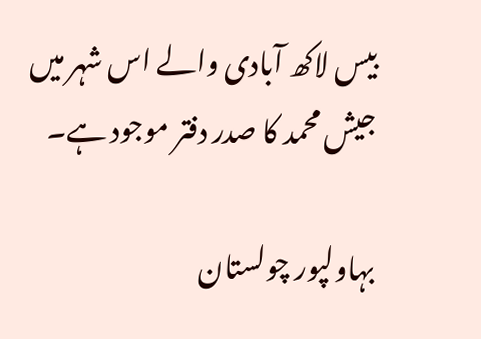بیس لاکھ آبادی والے اس شہر میں جیش محمد کا صدر دفتر موجود ہے۔

بہاولپور چولستان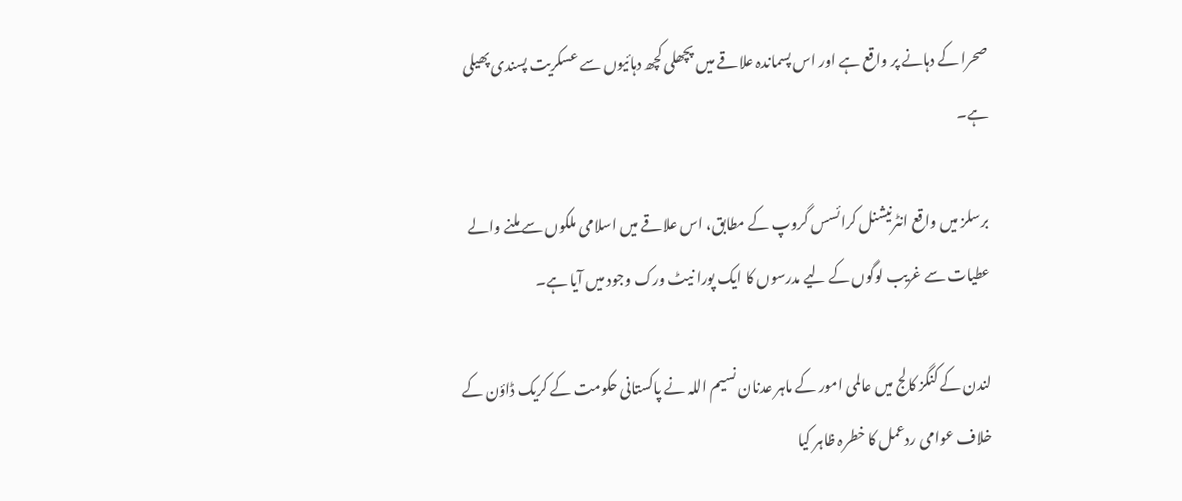صحرا کے دہانے پر واقع ہے اور اس پسماندہ علاقے میں پچھلی کچھ دہائیوں سے عسکریت پسندی پھیلی ہے۔

برسلز میں واقع انٹرنیشنل کرائسس گروپ کے مطابق، اس علاقے میں اسلامی ملکوں سے ملنے والے عطیات سے غریب لوگوں کے لیے مدرسوں کا ایک پورا نیٹ ورک وجود میں آیا ہے۔

لندن کے کنگز کالج میں عالمی امور کے ماہر عدنان نسیم اللہ نے پاکستانی حکومت کے کریک ڈاؤن کے خلاف عوامی ردعمل کا خطرہ ظاہر کیا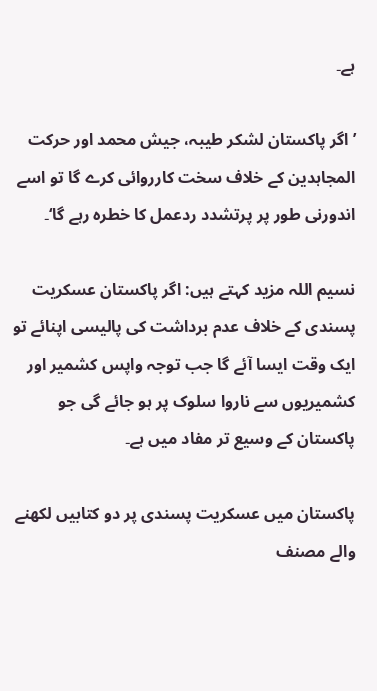ہے۔

’اگر پاکستان لشکر طیبہ، جیش محمد اور حرکت المجاہدین کے خلاف سخت کارروائی کرے گا تو اسے اندورنی طور پر پرتشدد ردعمل کا خطرہ رہے گا‘۔

نسیم اللہ مزید کہتے ہیں: اگر پاکستان عسکریت پسندی کے خلاف عدم برداشت کی پالیسی اپنائے تو ایک وقت ایسا آئے گا جب توجہ واپس کشمیر اور کشمیریوں سے ناروا سلوک پر ہو جائے گی جو پاکستان کے وسیع تر مفاد میں ہے۔

پاکستان میں عسکریت پسندی پر دو کتابیں لکھنے والے مصنف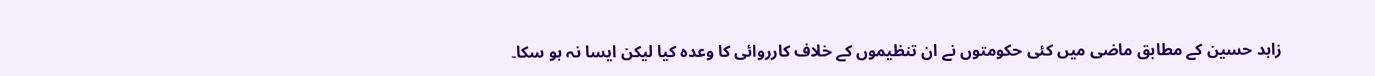زاہد حسین کے مطابق ماضی میں کئی حکومتوں نے ان تنظیموں کے خلاف کارروائی کا وعدہ کیا لیکن ایسا نہ ہو سکا۔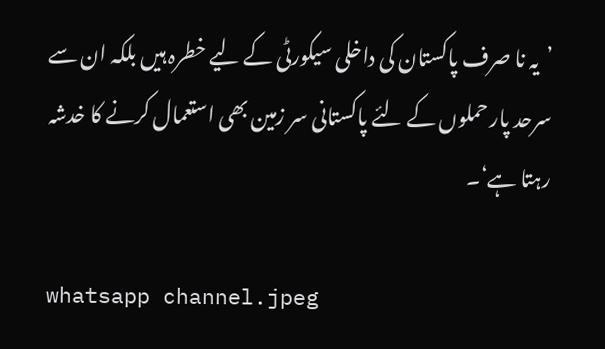’یہ نا صرف پاکستان کی داخلی سیکورٹی کے لیے خطرہ ہیں بلکہ ان سے سرحد پار حملوں کے لئے پاکستانی سر زمین بھی استعمال کرنے کا خدشہ رہتا ہے‘۔

whatsapp channel.jpeg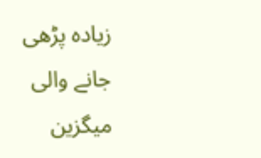زیادہ پڑھی جانے والی میگزین